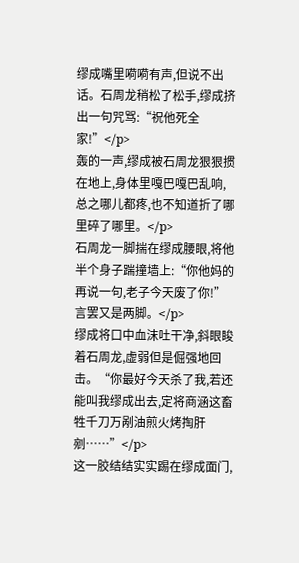缪成嘴里嗬嗬有声,但说不出话。石周龙稍松了松手,缪成挤出一句咒骂:“祝他死全家!”</p>
轰的一声,缪成被石周龙狠狠掼在地上,身体里嘎巴嘎巴乱响,总之哪儿都疼,也不知道折了哪里碎了哪里。</p>
石周龙一脚揣在缪成腰眼,将他半个身子踹撞墙上:“你他妈的再说一句,老子今天废了你!”言罢又是两脚。</p>
缪成将口中血沫吐干净,斜眼睃着石周龙,虚弱但是倔强地回击。“你最好今天杀了我,若还能叫我缪成出去,定将商涵这畜牲千刀万剐油煎火烤掏肝剜……”</p>
这一胶结结实实踢在缪成面门,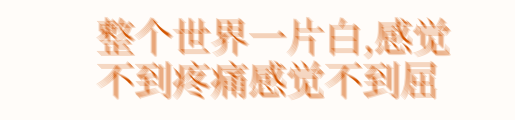整个世界一片白,感觉不到疼痛感觉不到屈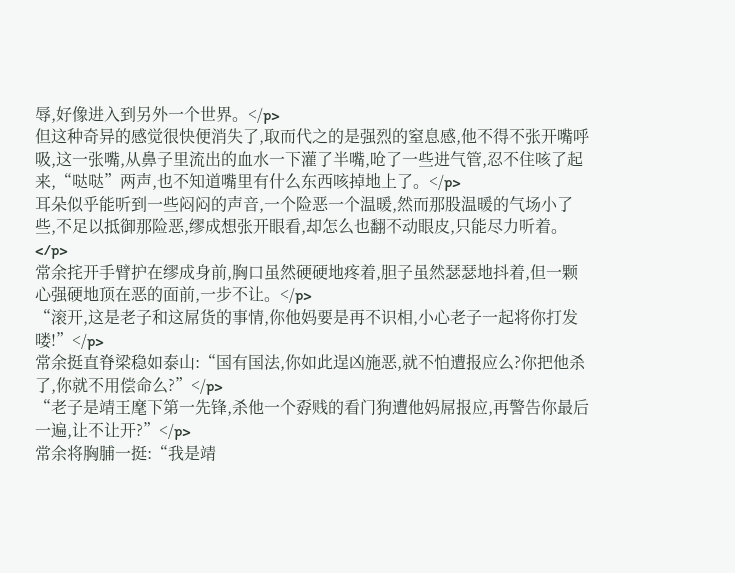辱,好像进入到另外一个世界。</p>
但这种奇异的感觉很快便消失了,取而代之的是强烈的窒息感,他不得不张开嘴呼吸,这一张嘴,从鼻子里流出的血水一下灌了半嘴,呛了一些进气管,忍不住咳了起来,“哒哒”两声,也不知道嘴里有什么东西咳掉地上了。</p>
耳朵似乎能听到一些闷闷的声音,一个险恶一个温暖,然而那股温暖的气场小了些,不足以抵御那险恶,缪成想张开眼看,却怎么也翻不动眼皮,只能尽力听着。</p>
常余挓开手臂护在缪成身前,胸口虽然硬硬地疼着,胆子虽然瑟瑟地抖着,但一颗心强硬地顶在恶的面前,一步不让。</p>
“滚开,这是老子和这屌货的事情,你他妈要是再不识相,小心老子一起将你打发喽!”</p>
常余挺直脊梁稳如泰山:“国有国法,你如此逞凶施恶,就不怕遭报应么?你把他杀了,你就不用偿命么?”</p>
“老子是靖王麾下第一先锋,杀他一个孬贱的看门狗遭他妈屌报应,再警告你最后一遍,让不让开?”</p>
常余将胸脯一挺:“我是靖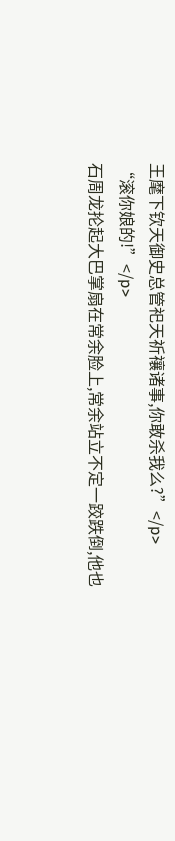王麾下钦天御史总管祀天祈禳诸事,你敢杀我么?”</p>
“滚你娘的!”</p>
石周龙抡起大巴掌扇在常余脸上,常余站立不定一跤跌倒,他也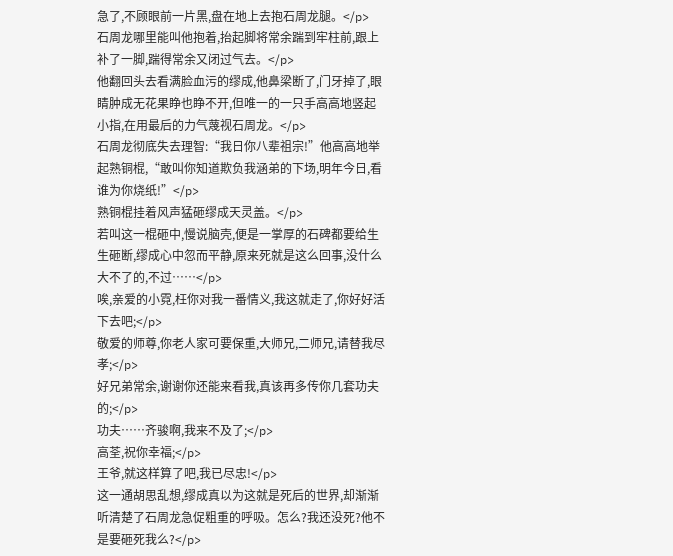急了,不顾眼前一片黑,盘在地上去抱石周龙腿。</p>
石周龙哪里能叫他抱着,抬起脚将常余踹到牢柱前,跟上补了一脚,踹得常余又闭过气去。</p>
他翻回头去看满脸血污的缪成,他鼻梁断了,门牙掉了,眼睛肿成无花果睁也睁不开,但唯一的一只手高高地竖起小指,在用最后的力气蔑视石周龙。</p>
石周龙彻底失去理智:“我日你八辈祖宗!”他高高地举起熟铜棍,“敢叫你知道欺负我涵弟的下场,明年今日,看谁为你烧纸!”</p>
熟铜棍挂着风声猛砸缪成天灵盖。</p>
若叫这一棍砸中,慢说脑壳,便是一掌厚的石碑都要给生生砸断,缪成心中忽而平静,原来死就是这么回事,没什么大不了的,不过……</p>
唉,亲爱的小霓,枉你对我一番情义,我这就走了,你好好活下去吧;</p>
敬爱的师尊,你老人家可要保重,大师兄,二师兄,请替我尽孝;</p>
好兄弟常余,谢谢你还能来看我,真该再多传你几套功夫的;</p>
功夫……齐骏啊,我来不及了;</p>
高荃,祝你幸福;</p>
王爷,就这样算了吧,我已尽忠!</p>
这一通胡思乱想,缪成真以为这就是死后的世界,却渐渐听清楚了石周龙急促粗重的呼吸。怎么?我还没死?他不是要砸死我么?</p>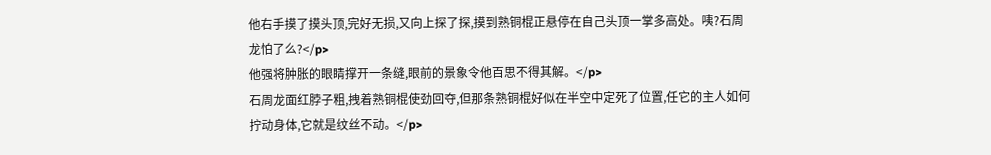他右手摸了摸头顶,完好无损,又向上探了探,摸到熟铜棍正悬停在自己头顶一掌多高处。咦?石周龙怕了么?</p>
他强将肿胀的眼睛撑开一条缝,眼前的景象令他百思不得其解。</p>
石周龙面红脖子粗,拽着熟铜棍使劲回夺,但那条熟铜棍好似在半空中定死了位置,任它的主人如何拧动身体,它就是纹丝不动。</p>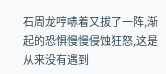石周龙哼哧着又拔了一阵,渐起的恐惧慢慢侵蚀狂怒,这是从来没有遇到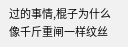过的事情,棍子为什么像千斤重闸一样纹丝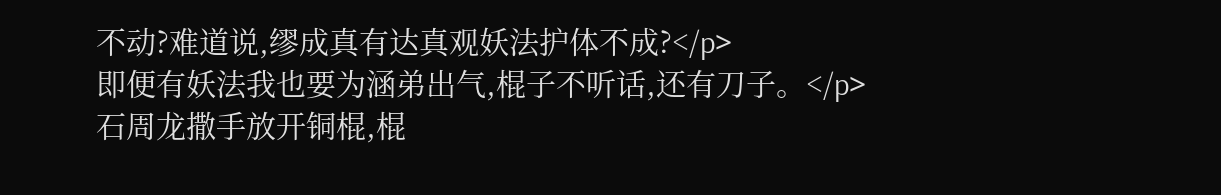不动?难道说,缪成真有达真观妖法护体不成?</p>
即便有妖法我也要为涵弟出气,棍子不听话,还有刀子。</p>
石周龙撒手放开铜棍,棍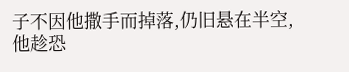子不因他撒手而掉落,仍旧悬在半空,他趁恐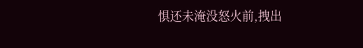惧还未淹没怒火前,拽出